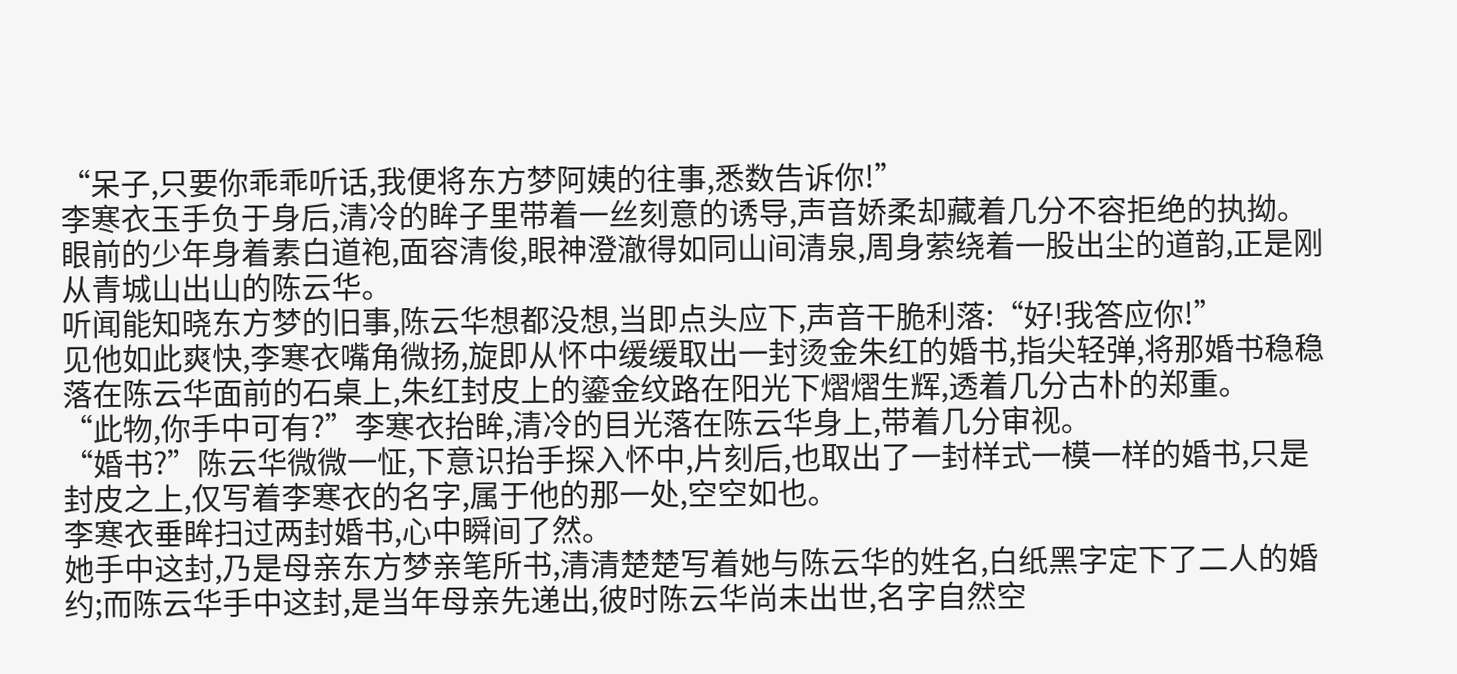“呆子,只要你乖乖听话,我便将东方梦阿姨的往事,悉数告诉你!”
李寒衣玉手负于身后,清冷的眸子里带着一丝刻意的诱导,声音娇柔却藏着几分不容拒绝的执拗。
眼前的少年身着素白道袍,面容清俊,眼神澄澈得如同山间清泉,周身萦绕着一股出尘的道韵,正是刚从青城山出山的陈云华。
听闻能知晓东方梦的旧事,陈云华想都没想,当即点头应下,声音干脆利落:“好!我答应你!”
见他如此爽快,李寒衣嘴角微扬,旋即从怀中缓缓取出一封烫金朱红的婚书,指尖轻弹,将那婚书稳稳落在陈云华面前的石桌上,朱红封皮上的鎏金纹路在阳光下熠熠生辉,透着几分古朴的郑重。
“此物,你手中可有?”李寒衣抬眸,清冷的目光落在陈云华身上,带着几分审视。
“婚书?”陈云华微微一怔,下意识抬手探入怀中,片刻后,也取出了一封样式一模一样的婚书,只是封皮之上,仅写着李寒衣的名字,属于他的那一处,空空如也。
李寒衣垂眸扫过两封婚书,心中瞬间了然。
她手中这封,乃是母亲东方梦亲笔所书,清清楚楚写着她与陈云华的姓名,白纸黑字定下了二人的婚约;而陈云华手中这封,是当年母亲先递出,彼时陈云华尚未出世,名字自然空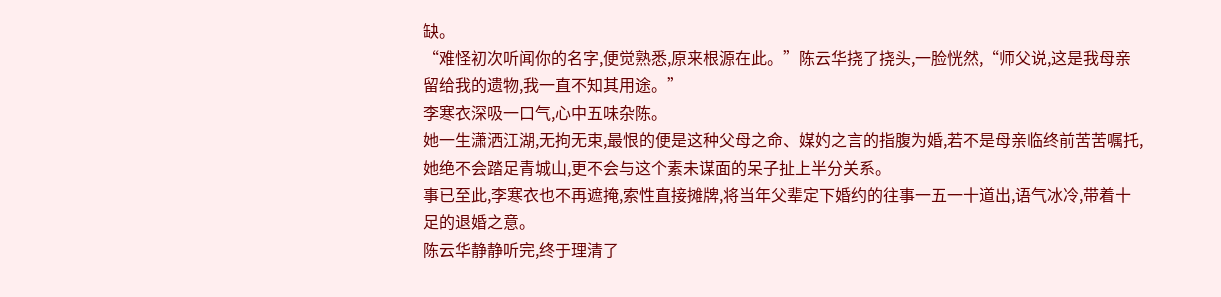缺。
“难怪初次听闻你的名字,便觉熟悉,原来根源在此。”陈云华挠了挠头,一脸恍然,“师父说,这是我母亲留给我的遗物,我一直不知其用途。”
李寒衣深吸一口气,心中五味杂陈。
她一生潇洒江湖,无拘无束,最恨的便是这种父母之命、媒妁之言的指腹为婚,若不是母亲临终前苦苦嘱托,她绝不会踏足青城山,更不会与这个素未谋面的呆子扯上半分关系。
事已至此,李寒衣也不再遮掩,索性直接摊牌,将当年父辈定下婚约的往事一五一十道出,语气冰冷,带着十足的退婚之意。
陈云华静静听完,终于理清了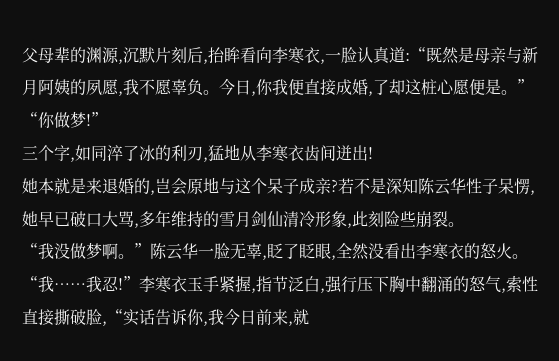父母辈的渊源,沉默片刻后,抬眸看向李寒衣,一脸认真道:“既然是母亲与新月阿姨的夙愿,我不愿辜负。今日,你我便直接成婚,了却这桩心愿便是。”
“你做梦!”
三个字,如同淬了冰的利刃,猛地从李寒衣齿间迸出!
她本就是来退婚的,岂会原地与这个呆子成亲?若不是深知陈云华性子呆愣,她早已破口大骂,多年维持的雪月剑仙清冷形象,此刻险些崩裂。
“我没做梦啊。”陈云华一脸无辜,眨了眨眼,全然没看出李寒衣的怒火。
“我……我忍!”李寒衣玉手紧握,指节泛白,强行压下胸中翻涌的怒气,索性直接撕破脸,“实话告诉你,我今日前来,就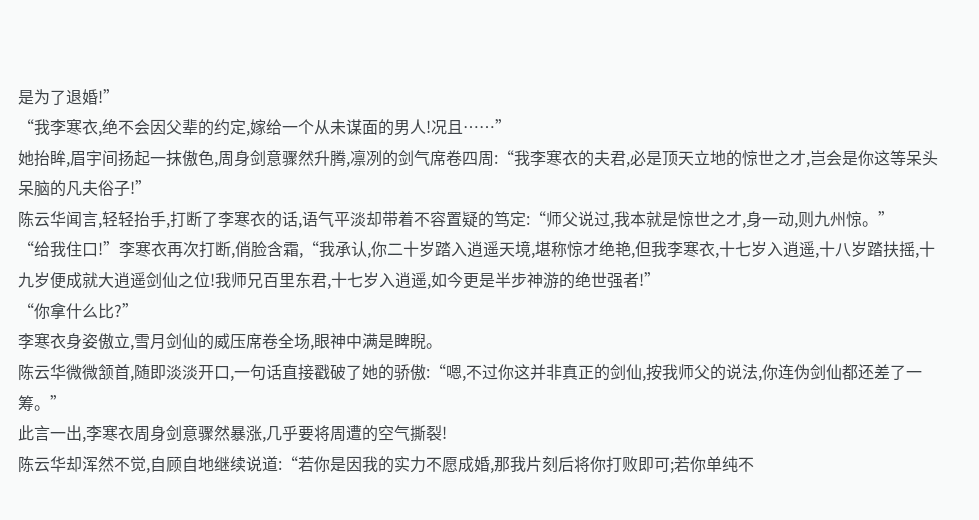是为了退婚!”
“我李寒衣,绝不会因父辈的约定,嫁给一个从未谋面的男人!况且……”
她抬眸,眉宇间扬起一抹傲色,周身剑意骤然升腾,凛冽的剑气席卷四周:“我李寒衣的夫君,必是顶天立地的惊世之才,岂会是你这等呆头呆脑的凡夫俗子!”
陈云华闻言,轻轻抬手,打断了李寒衣的话,语气平淡却带着不容置疑的笃定:“师父说过,我本就是惊世之才,身一动,则九州惊。”
“给我住口!”李寒衣再次打断,俏脸含霜,“我承认,你二十岁踏入逍遥天境,堪称惊才绝艳,但我李寒衣,十七岁入逍遥,十八岁踏扶摇,十九岁便成就大逍遥剑仙之位!我师兄百里东君,十七岁入逍遥,如今更是半步神游的绝世强者!”
“你拿什么比?”
李寒衣身姿傲立,雪月剑仙的威压席卷全场,眼神中满是睥睨。
陈云华微微颔首,随即淡淡开口,一句话直接戳破了她的骄傲:“嗯,不过你这并非真正的剑仙,按我师父的说法,你连伪剑仙都还差了一筹。”
此言一出,李寒衣周身剑意骤然暴涨,几乎要将周遭的空气撕裂!
陈云华却浑然不觉,自顾自地继续说道:“若你是因我的实力不愿成婚,那我片刻后将你打败即可;若你单纯不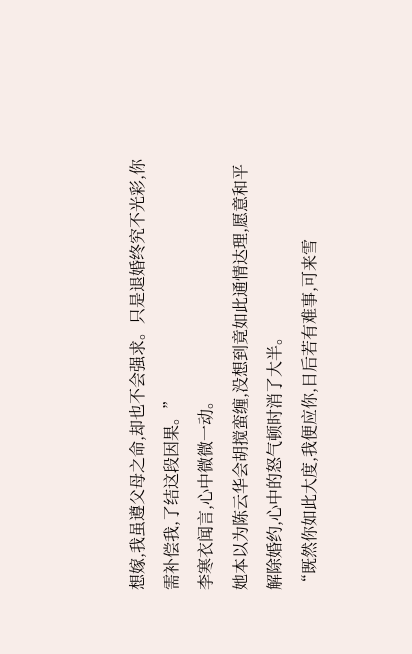想嫁,我虽遵父母之命,却也不会强求。只是退婚终究不光彩,你需补偿我,了结这段因果。”
李寒衣闻言,心中微微一动。
她本以为陈云华会胡搅蛮缠,没想到竟如此通情达理,愿意和平解除婚约,心中的怒气顿时消了大半。
“既然你如此大度,我便应你,日后若有难事,可来雪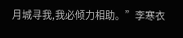月城寻我,我必倾力相助。”李寒衣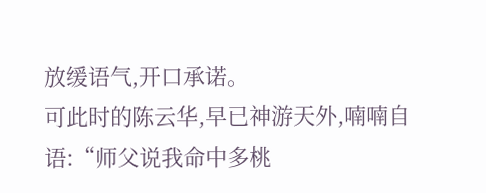放缓语气,开口承诺。
可此时的陈云华,早已神游天外,喃喃自语:“师父说我命中多桃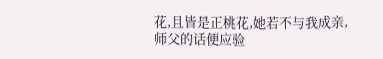花,且皆是正桃花,她若不与我成亲,师父的话便应验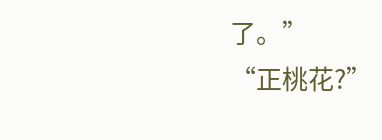了。”
“正桃花?”